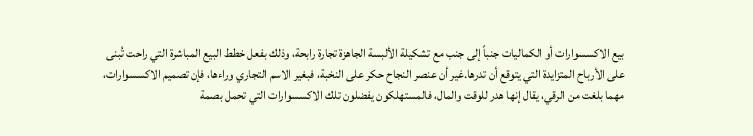بيع الاكسسوارات أو الكماليات جنباً إلى جنب مع تشكيلة الألبسة الجاهزة تجارة رابحة، وذلك بفعل خطط البيع المباشرة التي راحت تُبنى على الأرباح المتزايدة التي يتوقع أن تدرها.غير أن عنصر النجاح حكر على النخبة، فبغير الاسم التجاري وراءها، فإن تصميم الاكسسوارات، مهما بلغت من الرقي، يقال إنها هدر للوقت والمال، فالمستهلكون يفضلون تلك الاكسسوارات التي تحمل بصمة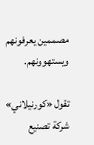مصممين يعرفونهم ويستهوونهم.

تقول «كورنيلاني» شركة تصنيع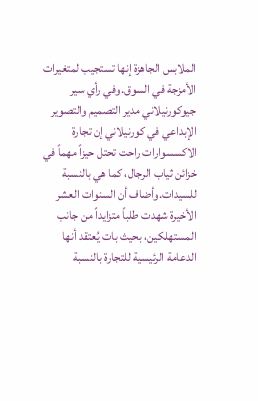الملابس الجاهزة إنها تستجيب لمتغيرات الأمزجة في السوق.وفي رأي سير جيوكورنيلاني مدير التصميم والتصوير الإبداعي في كورنيلاني إن تجارة الاكسسوارات راحت تحتل حيزاً مهماً في خزائن ثياب الرجال، كما هي بالنسبة للسيدات.وأضاف أن السنوات العشر الأخيرة شهدت طلباً متزايداً من جانب المستهلكين، بحيث بات يُعتقد أنها الدعامة الرئيسية للتجارة بالنسبة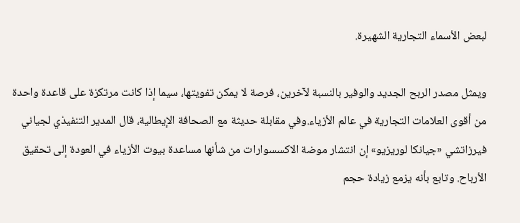لبعض الأسماء التجارية الشهيرة.

ويمثل مصدر الربح الجديد والوفير بالنسبة لآخرين، فرصة لا يمكن تفويتها، سيما إذا كانت مرتكزة على قاعدة واحدة من أقوى العلامات التجارية في عالم الأزياء.وفي مقابلة حديثة مع الصحافة الإيطالية، قال المدير التنفيذي لجياني فيرزاتشي «جيانكا لوريزيو» إن انتشار موضة الاكسسوارات من شأنها مساعدة بيوت الأزياء في العودة إلى تحقيق الأرباح. وتابع بأنه يزمع زيادة حجم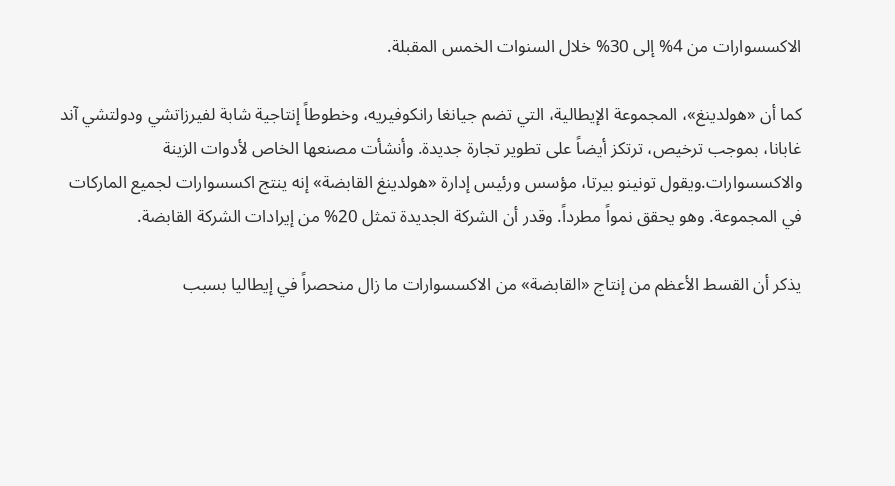الاكسسوارات من 4% إلى 30% خلال السنوات الخمس المقبلة.

كما أن «هولدينغ»، المجموعة الإيطالية، التي تضم جيانغا رانكوفيريه، وخطوطاً إنتاجية شابة لفيرزاتشي ودولتشي آند غابانا، بموجب ترخيص، ترتكز أيضاً على تطوير تجارة جديدة. وأنشأت مصنعها الخاص لأدوات الزينة والاكسسوارات.ويقول تونينو بيرتا، مؤسس ورئيس إدارة «هولدينغ القابضة» إنه ينتج اكسسوارات لجميع الماركات في المجموعة. وهو يحقق نمواً مطرداً. وقدر أن الشركة الجديدة تمثل 20% من إيرادات الشركة القابضة.

يذكر أن القسط الأعظم من إنتاج «القابضة» من الاكسسوارات ما زال منحصراً في إيطاليا بسبب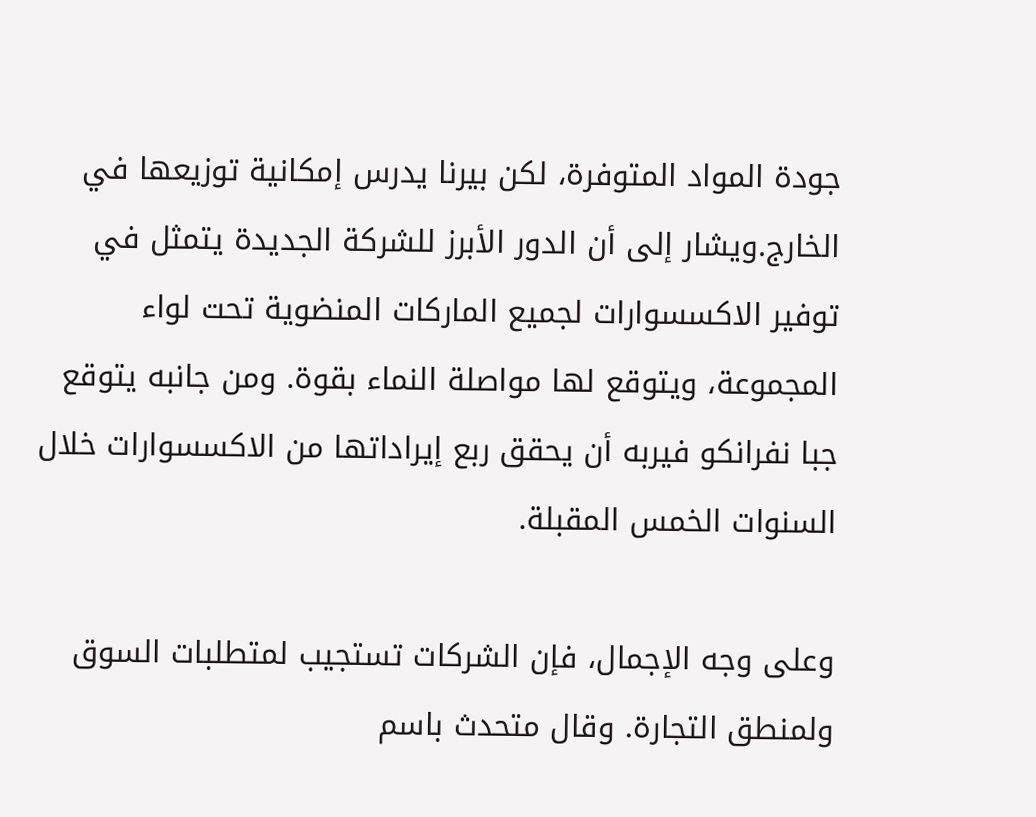جودة المواد المتوفرة، لكن بيرنا يدرس إمكانية توزيعها في الخارج.ويشار إلى أن الدور الأبرز للشركة الجديدة يتمثل في توفير الاكسسوارات لجميع الماركات المنضوية تحت لواء المجموعة، ويتوقع لها مواصلة النماء بقوة. ومن جانبه يتوقع جبا نفرانكو فيربه أن يحقق ربع إيراداتها من الاكسسوارات خلال السنوات الخمس المقبلة.

وعلى وجه الإجمال، فإن الشركات تستجيب لمتطلبات السوق ولمنطق التجارة. وقال متحدث باسم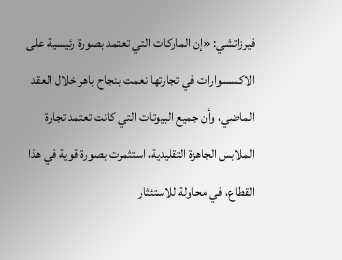فيرزاتشي: «إن الماركات التي تعتمد بصورة رئيسية على الاكسسوارات في تجارتها نعمت بنجاح باهر خلال العقد الماضي، وأن جميع البيوتات التي كانت تعتمد تجارة الملابس الجاهزة التقليدية، استثمرت بصورة قوية في هذا القطاع، في محاولة للاستئثار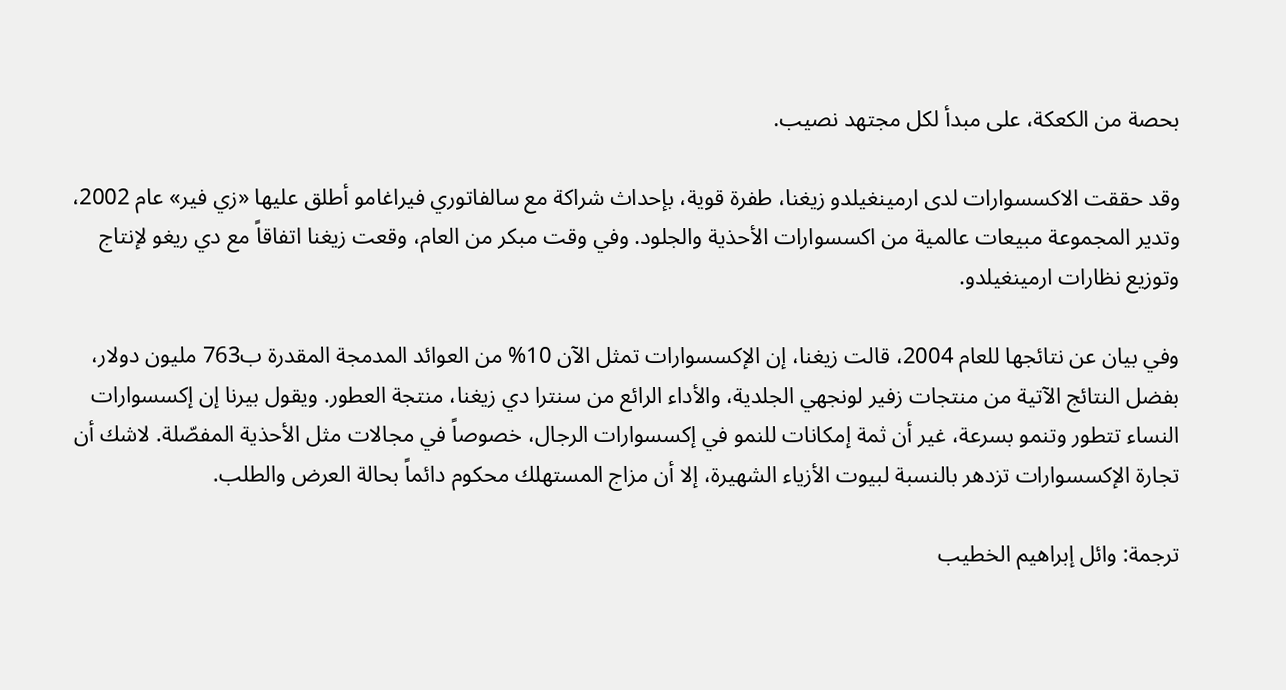بحصة من الكعكة، على مبدأ لكل مجتهد نصيب.

وقد حققت الاكسسوارات لدى ارمينغيلدو زيغنا، طفرة قوية، بإحداث شراكة مع سالفاتوري فيراغامو أطلق عليها «زي فير» عام 2002، وتدير المجموعة مبيعات عالمية من اكسسوارات الأحذية والجلود. وفي وقت مبكر من العام، وقعت زيغنا اتفاقاً مع دي ريغو لإنتاج وتوزيع نظارات ارمينغيلدو.

وفي بيان عن نتائجها للعام 2004، قالت زيغنا، إن الإكسسوارات تمثل الآن 10% من العوائد المدمجة المقدرة ب763 مليون دولار، بفضل النتائج الآتية من منتجات زفير لونجهي الجلدية، والأداء الرائع من سنترا دي زيغنا، منتجة العطور. ويقول بيرنا إن إكسسوارات النساء تتطور وتنمو بسرعة، غير أن ثمة إمكانات للنمو في إكسسوارات الرجال، خصوصاً في مجالات مثل الأحذية المفصّلة. لاشك أن تجارة الإكسسوارات تزدهر بالنسبة لبيوت الأزياء الشهيرة، إلا أن مزاج المستهلك محكوم دائماً بحالة العرض والطلب.

ترجمة: وائل إبراهيم الخطيب